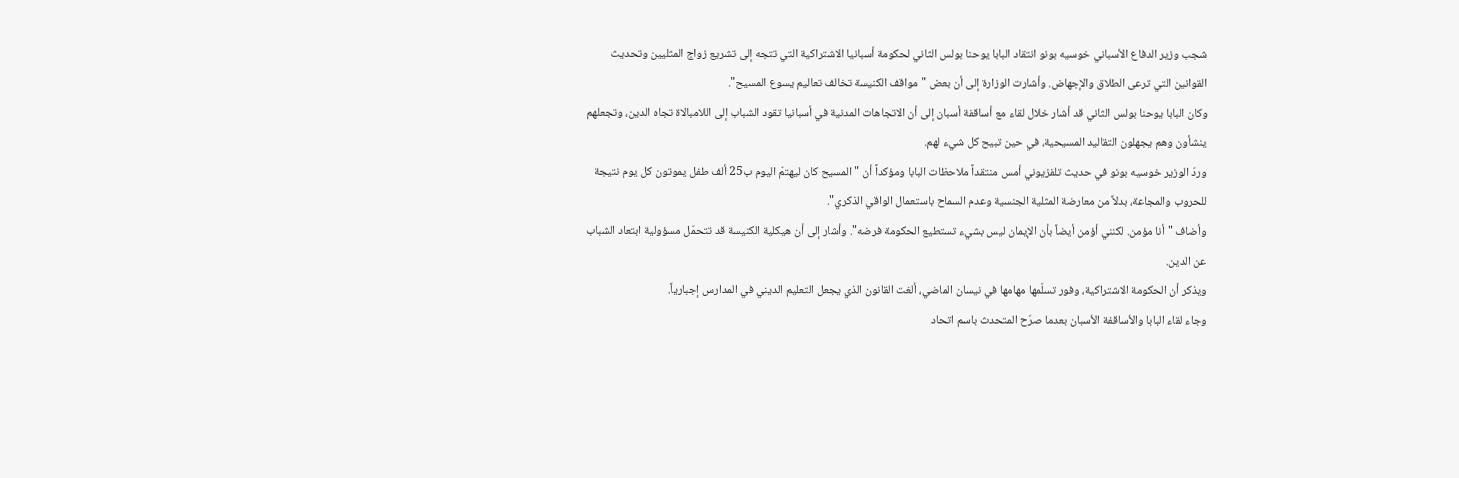شجب وزير الدفاع الأسباني خوسيه بونو انتقاد البابا يوحنا بولس الثاني لحكومة أسبانيا الاشتراكية التي تتجه إلى تشريع زواج المثليين وتحديث القوانين التي ترعى الطلاق والإجهاض. وأشارت الوزارة إلى أن بعض "مواقف الكنيسة تخالف تعاليم يسوع المسيح".
وكان البابا يوحنا بولس الثاني قد أشار خلال لقاء مع أساقفة أسبان إلى أن الاتجاهات المدنية في أسبانيا تقود الشباب إلى اللامبالاة تجاه الدين، وتجعلهم ينشأون وهم يجهلون التقاليد المسيحية، في حين تبيح كل شيء لهم.
وردّ الوزير خوسيه بونو في حديث تلفزيوني أمس منتقداً ملاحظات البابا ومؤكداً أن "المسيح كان ليهتمّ اليوم ب25 ألف طفل يموتون كل يوم نتيجة للحروب والمجاعة، بدلاً من معارضة المثلية الجنسية وعدم السماح باستعمال الواقي الذكري".
وأضاف "أنا مؤمن. لكنني أؤمن أيضاً بأن الإيمان ليس بشيء تستطيع الحكومة فرضه". وأشار إلى أن هيكلية الكنيسة قد تتحمّل مسؤولية ابتعاد الشباب عن الدين.
ويذكر أن الحكومة الاشتراكية، وفور تسلّمها مهامها في نيسان الماضي، ألغت القانون الذي يجعل التعليم الديني في المدارس إجبارياً.
وجاء لقاء البابا والأساقفة الأسبان بعدما صرّح المتحدث باسم اتحاد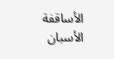الأساقفة الأسبان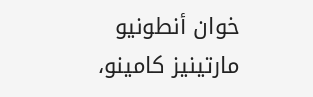خوان أنطونيو مارتينيز كامينو،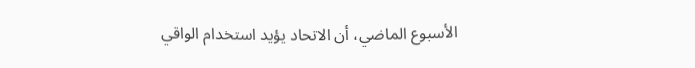الأسبوع الماضي، أن الاتحاد يؤيد استخدام الواقي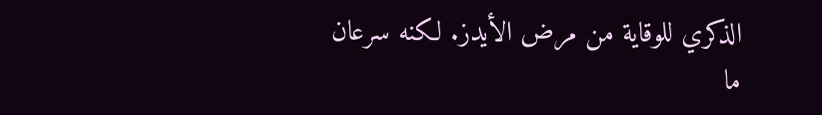الذكري للوقاية من مرض الأيدز. لكنه سرعان ما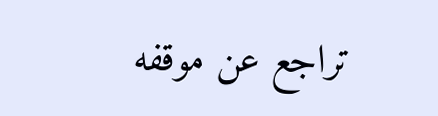تراجع عن موقفه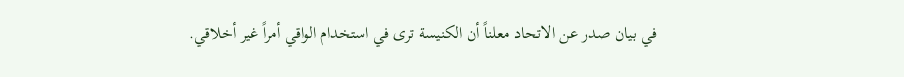في بيان صدر عن الاتحاد معلناً أن الكنيسة ترى في استخدام الواقي أمراً غير أخلاقي.